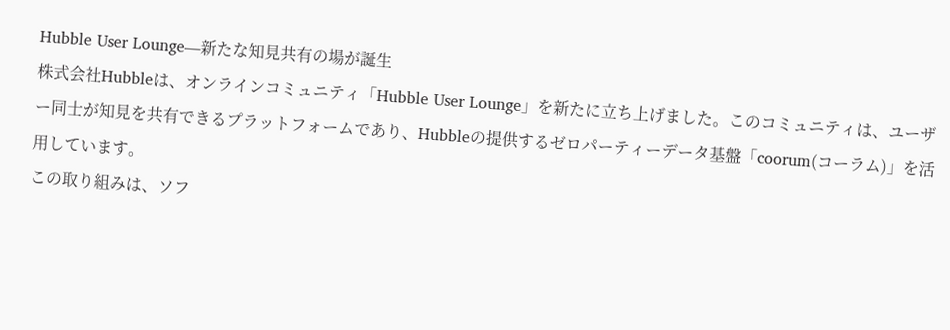Hubble User Lounge—新たな知見共有の場が誕生
株式会社Hubbleは、オンラインコミュニティ「Hubble User Lounge」を新たに立ち上げました。このコミュニティは、ユーザー同士が知見を共有できるプラットフォームであり、Hubbleの提供するゼロパーティーデータ基盤「coorum(コーラム)」を活用しています。
この取り組みは、ソフ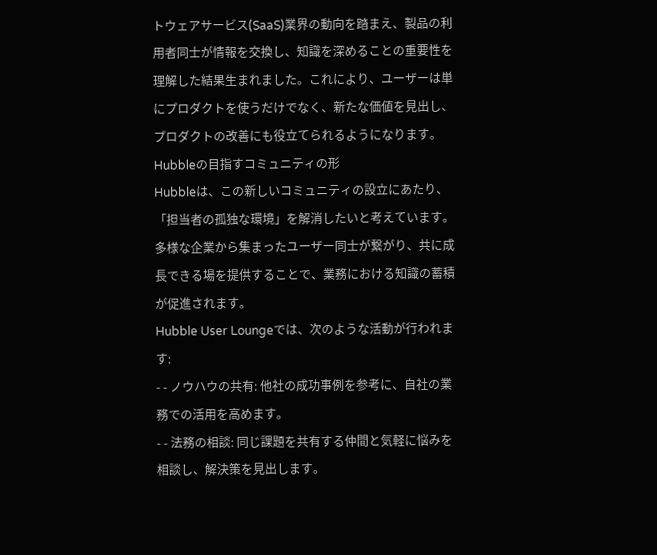トウェアサービス(SaaS)業界の動向を踏まえ、製品の利用者同士が情報を交換し、知識を深めることの重要性を理解した結果生まれました。これにより、ユーザーは単にプロダクトを使うだけでなく、新たな価値を見出し、プロダクトの改善にも役立てられるようになります。
Hubbleの目指すコミュニティの形
Hubbleは、この新しいコミュニティの設立にあたり、「担当者の孤独な環境」を解消したいと考えています。多様な企業から集まったユーザー同士が繋がり、共に成長できる場を提供することで、業務における知識の蓄積が促進されます。
Hubble User Loungeでは、次のような活動が行われます:
- - ノウハウの共有: 他社の成功事例を参考に、自社の業務での活用を高めます。
- - 法務の相談: 同じ課題を共有する仲間と気軽に悩みを相談し、解決策を見出します。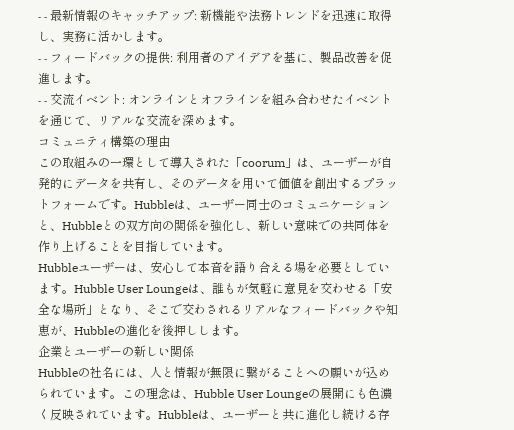- - 最新情報のキャッチアップ: 新機能や法務トレンドを迅速に取得し、実務に活かします。
- - フィードバックの提供: 利用者のアイデアを基に、製品改善を促進します。
- - 交流イベント: オンラインとオフラインを組み合わせたイベントを通じて、リアルな交流を深めます。
コミュニティ構築の理由
この取組みの一環として導入された「coorum」は、ユーザーが自発的にデータを共有し、そのデータを用いて価値を創出するプラットフォームです。Hubbleは、ユーザー同士のコミュニケーションと、Hubbleとの双方向の関係を強化し、新しい意味での共同体を作り上げることを目指しています。
Hubbleユーザーは、安心して本音を語り合える場を必要としています。Hubble User Loungeは、誰もが気軽に意見を交わせる「安全な場所」となり、そこで交わされるリアルなフィードバックや知恵が、Hubbleの進化を後押しします。
企業とユーザーの新しい関係
Hubbleの社名には、人と情報が無限に繋がることへの願いが込められています。この理念は、Hubble User Loungeの展開にも色濃く反映されています。Hubbleは、ユーザーと共に進化し続ける存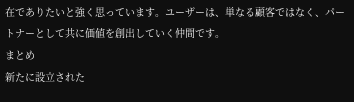在でありたいと強く思っています。ユーザーは、単なる顧客ではなく、パートナーとして共に価値を創出していく仲間です。
まとめ
新たに設立された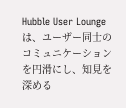Hubble User Loungeは、ユーザー同士のコミュニケーションを円滑にし、知見を深める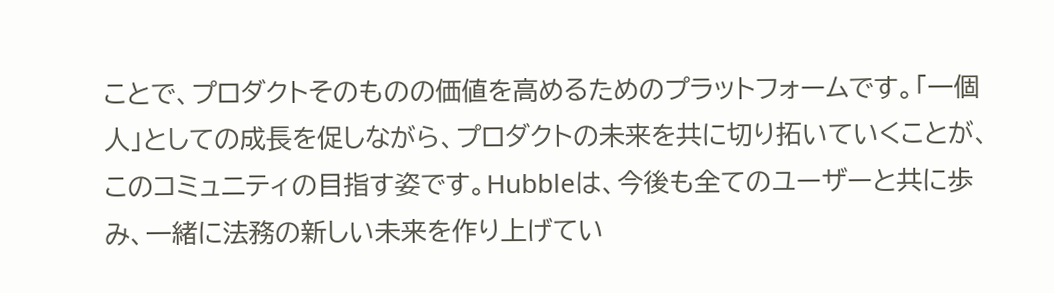ことで、プロダクトそのものの価値を高めるためのプラットフォームです。「一個人」としての成長を促しながら、プロダクトの未来を共に切り拓いていくことが、このコミュニティの目指す姿です。Hubbleは、今後も全てのユーザーと共に歩み、一緒に法務の新しい未来を作り上げてい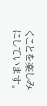くことを楽しみにしています。